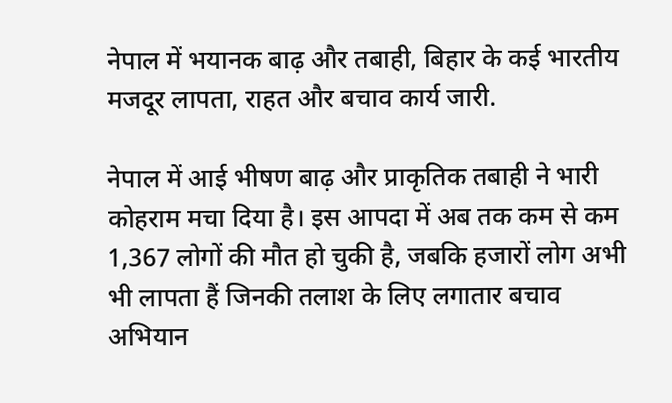नेपाल में भयानक बाढ़ और तबाही, बिहार के कई भारतीय मजदूर लापता, राहत और बचाव कार्य जारी.

नेपाल में आई भीषण बाढ़ और प्राकृतिक तबाही ने भारी कोहराम मचा दिया है। इस आपदा में अब तक कम से कम 1,367 लोगों की मौत हो चुकी है, जबकि हजारों लोग अभी भी लापता हैं जिनकी तलाश के लिए लगातार बचाव अभियान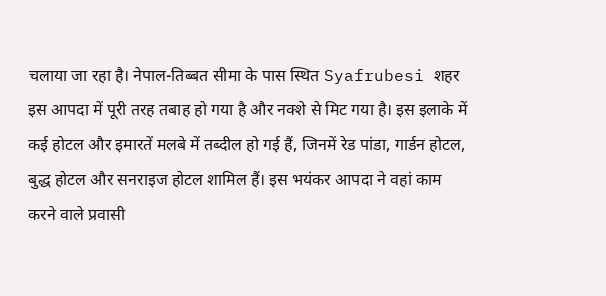चलाया जा रहा है। नेपाल-तिब्बत सीमा के पास स्थित Syafrubesi शहर इस आपदा में पूरी तरह तबाह हो गया है और नक्शे से मिट गया है। इस इलाके में कई होटल और इमारतें मलबे में तब्दील हो गई हैं, जिनमें रेड पांडा, गार्डन होटल, बुद्ध होटल और सनराइज होटल शामिल हैं। इस भयंकर आपदा ने वहां काम करने वाले प्रवासी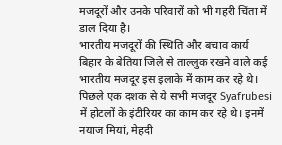मजदूरों और उनके परिवारों को भी गहरी चिंता में डाल दिया है।
भारतीय मजदूरों की स्थिति और बचाव कार्य
बिहार के बेतिया जिले से ताल्लुक रखने वाले कई भारतीय मजदूर इस इलाके में काम कर रहे थे। पिछले एक दशक से ये सभी मजदूर Syafrubesi में होटलों के इंटीरियर का काम कर रहे थे। इनमें नयाज मियां, मेहदी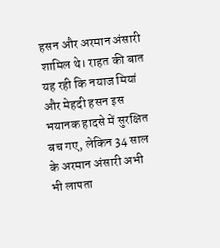हसन और अरमान अंसारी शामिल थे। राहत की बात यह रही कि नयाज मियां और मेहदी हसन इस भयानक हादसे में सुरक्षित बच गए, लेकिन 34 साल के अरमान अंसारी अभी भी लापता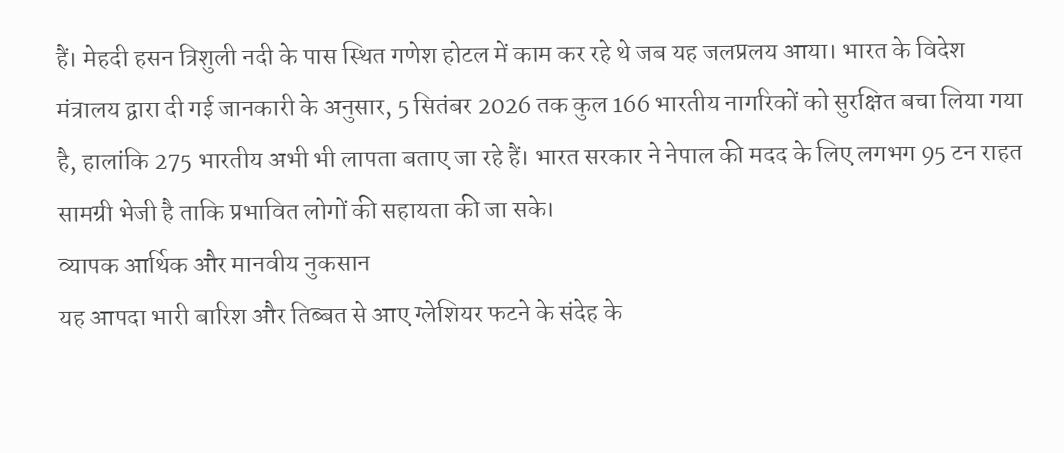हैं। मेहदी हसन त्रिशुली नदी के पास स्थित गणेश होटल में काम कर रहे थे जब यह जलप्रलय आया। भारत के विदेश मंत्रालय द्वारा दी गई जानकारी के अनुसार, 5 सितंबर 2026 तक कुल 166 भारतीय नागरिकों को सुरक्षित बचा लिया गया है, हालांकि 275 भारतीय अभी भी लापता बताए जा रहे हैं। भारत सरकार ने नेपाल की मदद के लिए लगभग 95 टन राहत सामग्री भेजी है ताकि प्रभावित लोगों की सहायता की जा सके।
व्यापक आर्थिक और मानवीय नुकसान
यह आपदा भारी बारिश और तिब्बत से आए ग्लेशियर फटने के संदेह के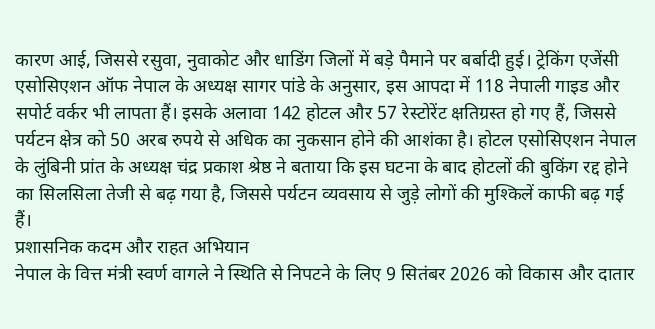कारण आई, जिससे रसुवा, नुवाकोट और धाडिंग जिलों में बड़े पैमाने पर बर्बादी हुई। ट्रेकिंग एजेंसी एसोसिएशन ऑफ नेपाल के अध्यक्ष सागर पांडे के अनुसार, इस आपदा में 118 नेपाली गाइड और सपोर्ट वर्कर भी लापता हैं। इसके अलावा 142 होटल और 57 रेस्टोरेंट क्षतिग्रस्त हो गए हैं, जिससे पर्यटन क्षेत्र को 50 अरब रुपये से अधिक का नुकसान होने की आशंका है। होटल एसोसिएशन नेपाल के लुंबिनी प्रांत के अध्यक्ष चंद्र प्रकाश श्रेष्ठ ने बताया कि इस घटना के बाद होटलों की बुकिंग रद्द होने का सिलसिला तेजी से बढ़ गया है, जिससे पर्यटन व्यवसाय से जुड़े लोगों की मुश्किलें काफी बढ़ गई हैं।
प्रशासनिक कदम और राहत अभियान
नेपाल के वित्त मंत्री स्वर्ण वागले ने स्थिति से निपटने के लिए 9 सितंबर 2026 को विकास और दातार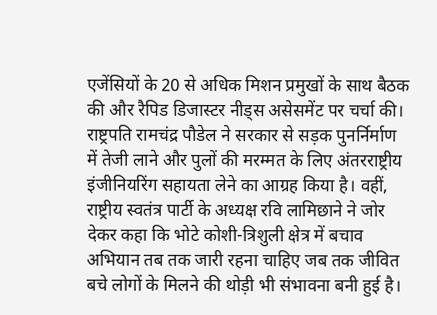एजेंसियों के 20 से अधिक मिशन प्रमुखों के साथ बैठक की और रैपिड डिजास्टर नीड्स असेसमेंट पर चर्चा की। राष्ट्रपति रामचंद्र पौडेल ने सरकार से सड़क पुनर्निर्माण में तेजी लाने और पुलों की मरम्मत के लिए अंतरराष्ट्रीय इंजीनियरिंग सहायता लेने का आग्रह किया है। वहीं, राष्ट्रीय स्वतंत्र पार्टी के अध्यक्ष रवि लामिछाने ने जोर देकर कहा कि भोटे कोशी-त्रिशुली क्षेत्र में बचाव अभियान तब तक जारी रहना चाहिए जब तक जीवित बचे लोगों के मिलने की थोड़ी भी संभावना बनी हुई है।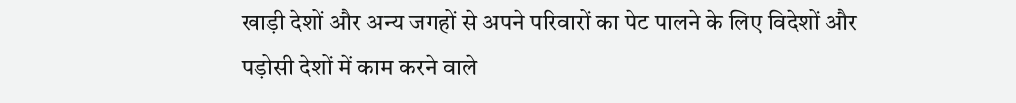खाड़ी देशों और अन्य जगहों से अपने परिवारों का पेट पालने के लिए विदेशों और पड़ोसी देशों में काम करने वाले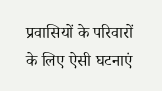प्रवासियों के परिवारों के लिए ऐसी घटनाएं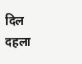दिल दहला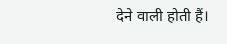देने वाली होती हैं।